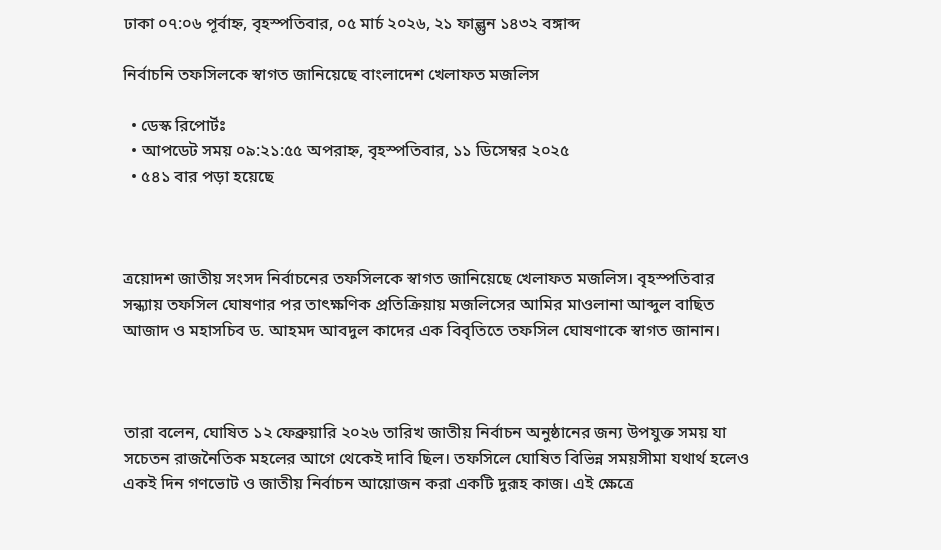ঢাকা ০৭:০৬ পূর্বাহ্ন, বৃহস্পতিবার, ০৫ মার্চ ২০২৬, ২১ ফাল্গুন ১৪৩২ বঙ্গাব্দ

নির্বাচনি তফসিলকে স্বাগত জানিয়েছে বাংলাদেশ খেলাফত মজলিস

  • ডেস্ক রিপোর্টঃ
  • আপডেট সময় ০৯:২১:৫৫ অপরাহ্ন, বৃহস্পতিবার, ১১ ডিসেম্বর ২০২৫
  • ৫৪১ বার পড়া হয়েছে



ত্রয়োদশ জাতীয় সংসদ নির্বাচনের তফসিলকে স্বাগত জানিয়েছে খেলাফত মজলিস। বৃহস্পতিবার সন্ধ্যায় তফসিল ঘোষণার পর তাৎক্ষণিক প্রতিক্রিয়ায় মজলিসের আমির মাওলানা আব্দুল বাছিত আজাদ ও মহাসচিব ড. আহমদ আবদুল কাদের এক বিবৃতিতে তফসিল ঘোষণাকে স্বাগত জানান।



তারা বলেন, ঘোষিত ১২ ফেব্রুয়ারি ২০২৬ তারিখ জাতীয় নির্বাচন অনুষ্ঠানের জন্য উপযুক্ত সময় যা সচেতন রাজনৈতিক মহলের আগে থেকেই দাবি ছিল। তফসিলে ঘোষিত বিভিন্ন সময়সীমা যথার্থ হলেও একই দিন গণভোট ও জাতীয় নির্বাচন আয়োজন করা একটি দুরূহ কাজ। এই ক্ষেত্রে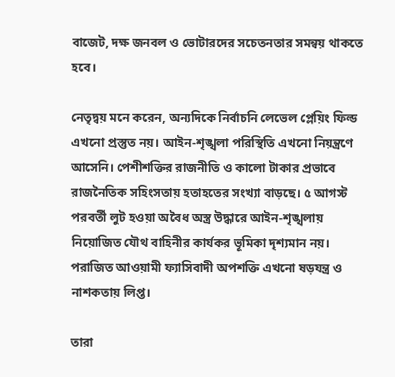বাজেট, দক্ষ জনবল ও ভোটারদের সচেতনতার সমন্বয় থাকতে হবে।

নেতৃদ্বয় মনে করেন, অন্যদিকে নির্বাচনি লেভেল প্লেয়িং ফিল্ড এখনো প্রস্তুত নয়। আইন-শৃঙ্খলা পরিস্থিতি এখনো নিয়ন্ত্রণে আসেনি। পেশীশক্তির রাজনীতি ও কালো টাকার প্রভাবে রাজনৈতিক সহিংসতায় হতাহতের সংখ্যা বাড়ছে। ৫ আগস্ট পরবর্তী লুট হওয়া অবৈধ অস্ত্র উদ্ধারে আইন-শৃঙ্খলায় নিয়োজিত যৌথ বাহিনীর কার্যকর ভূমিকা দৃশ্যমান নয়। পরাজিত আওয়ামী ফ্যাসিবাদী অপশক্তি এখনো ষড়যন্ত্র ও নাশকতায় লিপ্ত।

তারা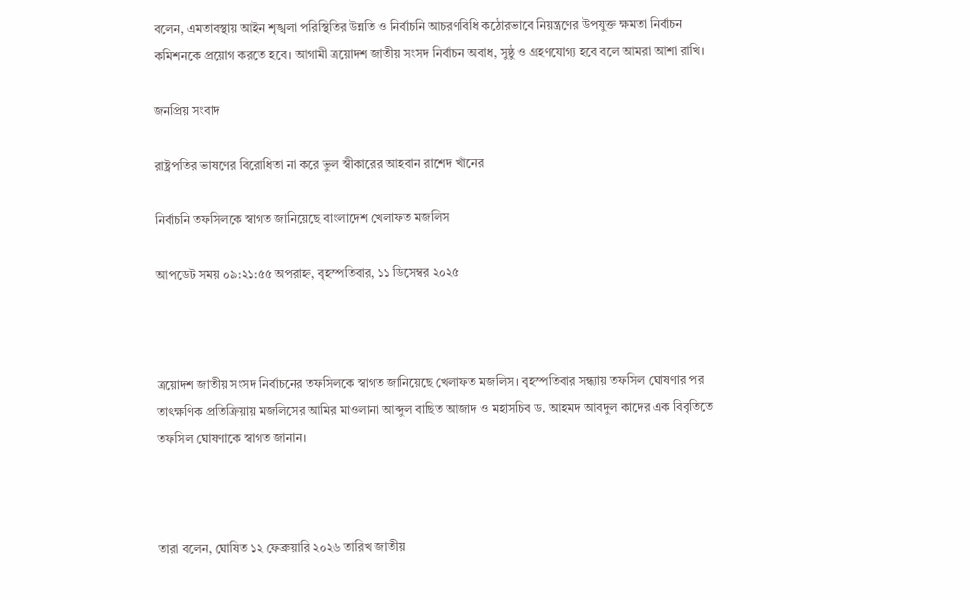বলেন, এমতাবস্থায় আইন শৃঙ্খলা পরিস্থিতির উন্নতি ও নির্বাচনি আচরণবিধি কঠোরভাবে নিয়ন্ত্রণের উপযুক্ত ক্ষমতা নির্বাচন কমিশনকে প্রয়োগ করতে হবে। আগামী ত্রয়োদশ জাতীয় সংসদ নির্বাচন অবাধ, সুষ্ঠু ও গ্রহণযোগ্য হবে বলে আমরা আশা রাখি।

জনপ্রিয় সংবাদ

রাষ্ট্রপতির ভাষণের বিরোধিতা না করে ভুল স্বীকারের আহবান রাশেদ খাঁনের

নির্বাচনি তফসিলকে স্বাগত জানিয়েছে বাংলাদেশ খেলাফত মজলিস

আপডেট সময় ০৯:২১:৫৫ অপরাহ্ন, বৃহস্পতিবার, ১১ ডিসেম্বর ২০২৫



ত্রয়োদশ জাতীয় সংসদ নির্বাচনের তফসিলকে স্বাগত জানিয়েছে খেলাফত মজলিস। বৃহস্পতিবার সন্ধ্যায় তফসিল ঘোষণার পর তাৎক্ষণিক প্রতিক্রিয়ায় মজলিসের আমির মাওলানা আব্দুল বাছিত আজাদ ও মহাসচিব ড. আহমদ আবদুল কাদের এক বিবৃতিতে তফসিল ঘোষণাকে স্বাগত জানান।



তারা বলেন, ঘোষিত ১২ ফেব্রুয়ারি ২০২৬ তারিখ জাতীয়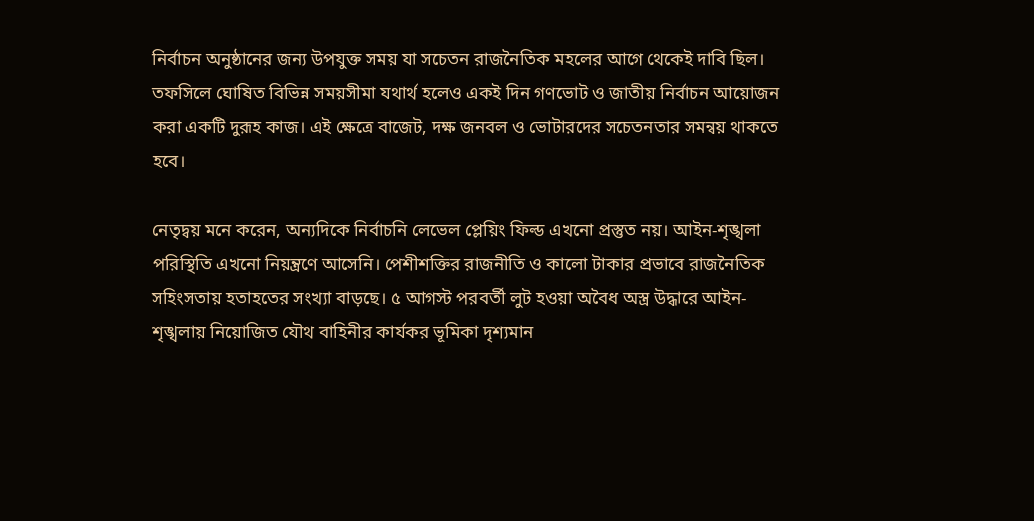নির্বাচন অনুষ্ঠানের জন্য উপযুক্ত সময় যা সচেতন রাজনৈতিক মহলের আগে থেকেই দাবি ছিল। তফসিলে ঘোষিত বিভিন্ন সময়সীমা যথার্থ হলেও একই দিন গণভোট ও জাতীয় নির্বাচন আয়োজন করা একটি দুরূহ কাজ। এই ক্ষেত্রে বাজেট, দক্ষ জনবল ও ভোটারদের সচেতনতার সমন্বয় থাকতে হবে।

নেতৃদ্বয় মনে করেন, অন্যদিকে নির্বাচনি লেভেল প্লেয়িং ফিল্ড এখনো প্রস্তুত নয়। আইন-শৃঙ্খলা পরিস্থিতি এখনো নিয়ন্ত্রণে আসেনি। পেশীশক্তির রাজনীতি ও কালো টাকার প্রভাবে রাজনৈতিক সহিংসতায় হতাহতের সংখ্যা বাড়ছে। ৫ আগস্ট পরবর্তী লুট হওয়া অবৈধ অস্ত্র উদ্ধারে আইন-শৃঙ্খলায় নিয়োজিত যৌথ বাহিনীর কার্যকর ভূমিকা দৃশ্যমান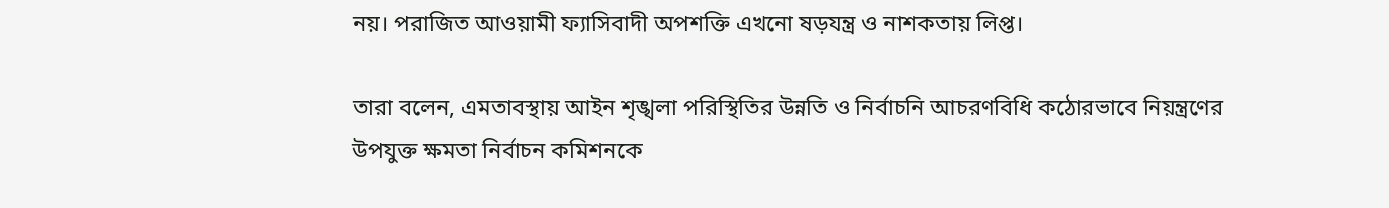নয়। পরাজিত আওয়ামী ফ্যাসিবাদী অপশক্তি এখনো ষড়যন্ত্র ও নাশকতায় লিপ্ত।

তারা বলেন, এমতাবস্থায় আইন শৃঙ্খলা পরিস্থিতির উন্নতি ও নির্বাচনি আচরণবিধি কঠোরভাবে নিয়ন্ত্রণের উপযুক্ত ক্ষমতা নির্বাচন কমিশনকে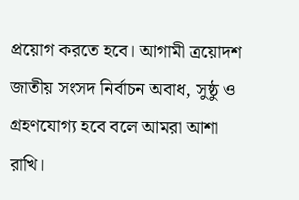প্রয়োগ করতে হবে। আগামী ত্রয়োদশ জাতীয় সংসদ নির্বাচন অবাধ, সুষ্ঠু ও গ্রহণযোগ্য হবে বলে আমরা আশা রাখি।